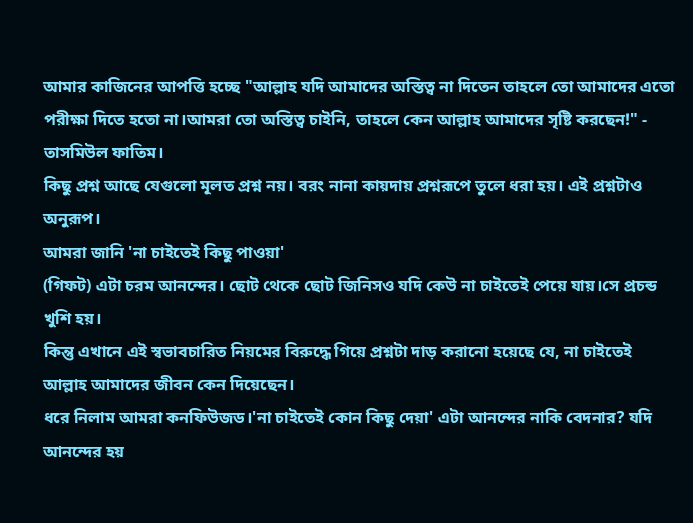আমার কাজিনের আপত্তি হচ্ছে "আল্লাহ যদি আমাদের অস্তিত্ব না দিতেন তাহলে তো আমাদের এতো পরীক্ষা দিতে হতো না।আমরা তো অস্তিত্ব চাইনি, তাহলে কেন আল্লাহ আমাদের সৃষ্টি করছেন!" - তাসমিউল ফাতিম।
কিছু প্রশ্ন আছে যেগুলো মূলত প্রশ্ন নয়। বরং নানা কায়দায় প্রশ্নরূপে তুলে ধরা হয়। এই প্রশ্নটাও অনুরূপ।
আমরা জানি 'না চাইতেই কিছু পাওয়া'
(গিফট) এটা চরম আনন্দের। ছোট থেকে ছোট জিনিসও যদি কেউ না চাইতেই পেয়ে যায়।সে প্রচন্ড খুশি হয়।
কিন্তু এখানে এই স্বভাবচারিত নিয়মের বিরুদ্ধে গিয়ে প্রশ্নটা দাড় করানো হয়েছে যে, না চাইতেই আল্লাহ আমাদের জীবন কেন দিয়েছেন।
ধরে নিলাম আমরা কনফিউজড।'না চাইতেই কোন কিছু দেয়া' এটা আনন্দের নাকি বেদনার? যদি আনন্দের হয়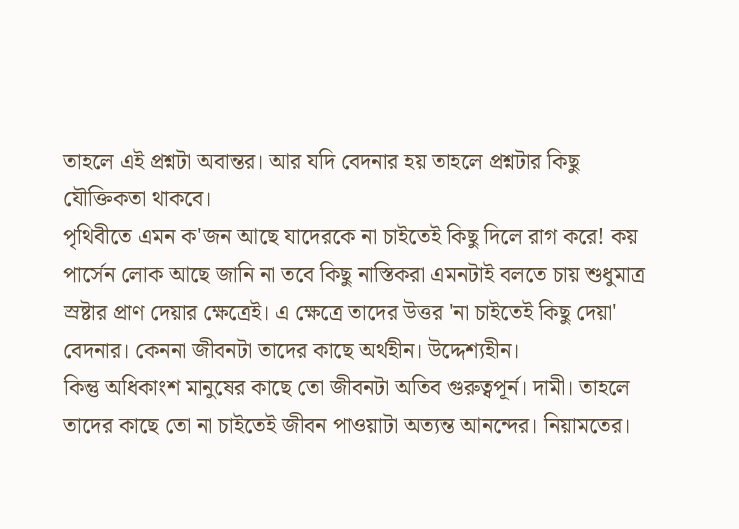তাহলে এই প্রশ্নটা অবান্তর। আর যদি বেদনার হয় তাহলে প্রশ্নটার কিছু যৌক্তিকতা থাকবে।
পৃথিবীতে এমন ক'জন আছে যাদেরকে না চাইতেই কিছু দিলে রাগ করে! কয় পার্সেন লোক আছে জানি না তবে কিছু নাস্তিকরা এমনটাই বলতে চায় শুধুমাত্র স্রষ্টার প্রাণ দেয়ার ক্ষেত্রেই। এ ক্ষেত্রে তাদের উত্তর 'না চাইতেই কিছু দেয়া' বেদনার। কেননা জীবনটা তাদের কাছে অর্থহীন। উদ্দেশ্যহীন।
কিন্তু অধিকাংশ মানুষের কাছে তো জীবনটা অতিব গুরুত্বপূর্ন। দামী। তাহলে তাদের কাছে তো না চাইতেই জীবন পাওয়াটা অত্যন্ত আনন্দের। নিয়ামতের।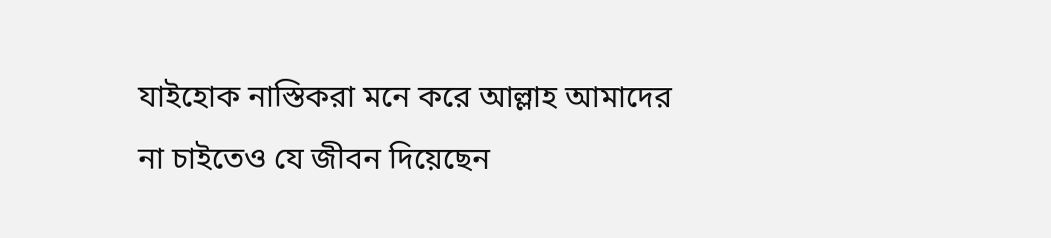যাইহোক নাস্তিকরা মনে করে আল্লাহ আমাদের না চাইতেও যে জীবন দিয়েছেন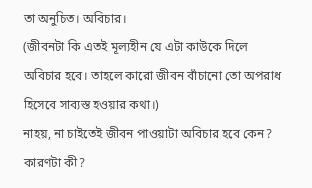তা অনুচিত। অবিচার।
(জীবনটা কি এতই মূল্যহীন যে এটা কাউকে দিলে অবিচার হবে। তাহলে কারো জীবন বাঁচানো তো অপরাধ হিসেবে সাব্যস্ত হওয়ার কথা।)
নাহয়, না চাইতেই জীবন পাওয়াটা অবিচার হবে কেন? কারণটা কী?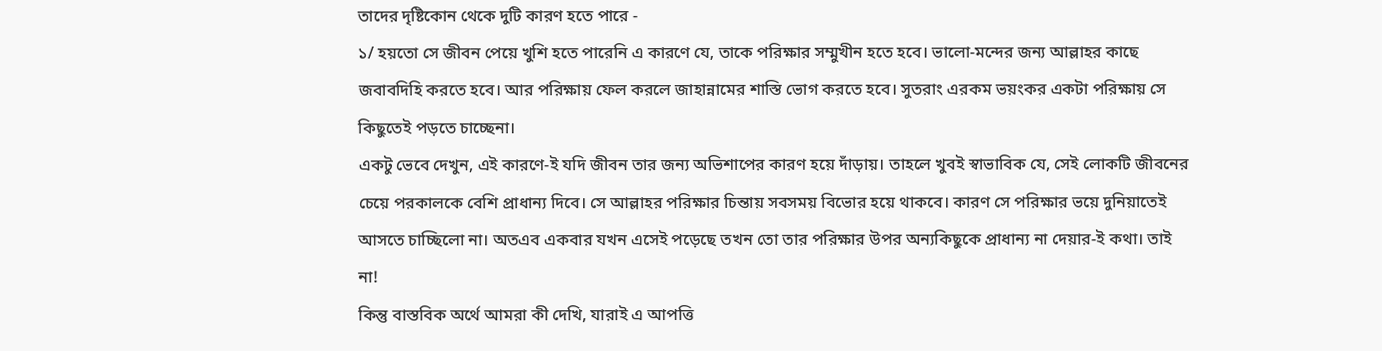তাদের দৃষ্টিকোন থেকে দুটি কারণ হতে পারে -
১/ হয়তো সে জীবন পেয়ে খুশি হতে পারেনি এ কারণে যে, তাকে পরিক্ষার সম্মুখীন হতে হবে। ভালো-মন্দের জন্য আল্লাহর কাছে জবাবদিহি করতে হবে। আর পরিক্ষায় ফেল করলে জাহান্নামের শাস্তি ভোগ করতে হবে। সুতরাং এরকম ভয়ংকর একটা পরিক্ষায় সে কিছুতেই পড়তে চাচ্ছেনা।
একটু ভেবে দেখুন, এই কারণে-ই যদি জীবন তার জন্য অভিশাপের কারণ হয়ে দাঁড়ায়। তাহলে খুবই স্বাভাবিক যে, সেই লোকটি জীবনের চেয়ে পরকালকে বেশি প্রাধান্য দিবে। সে আল্লাহর পরিক্ষার চিন্তায় সবসময় বিভোর হয়ে থাকবে। কারণ সে পরিক্ষার ভয়ে দুনিয়াতেই আসতে চাচ্ছিলো না। অতএব একবার যখন এসেই পড়েছে তখন তো তার পরিক্ষার উপর অন্যকিছুকে প্রাধান্য না দেয়ার-ই কথা। তাই না!
কিন্তু বাস্তবিক অর্থে আমরা কী দেখি, যারাই এ আপত্তি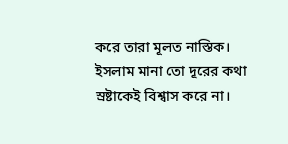করে তারা মূলত নাস্তিক। ইসলাম মানা তো দূরের কথা স্রষ্টাকেই বিশ্বাস করে না।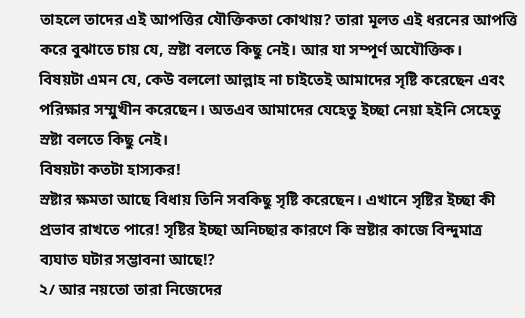তাহলে তাদের এই আপত্তির যৌক্তিকতা কোথায়? তারা মূলত এই ধরনের আপত্তি করে বুঝাতে চায় যে, স্রষ্টা বলতে কিছু নেই। আর যা সম্পূর্ণ অযৌক্তিক।
বিষয়টা এমন যে, কেউ বললো আল্লাহ না চাইতেই আমাদের সৃষ্টি করেছেন এবং পরিক্ষার সম্মুখীন করেছেন। অতএব আমাদের যেহেতু ইচ্ছা নেয়া হইনি সেহেতু স্রষ্টা বলতে কিছু নেই।
বিষয়টা কতটা হাস্যকর!
স্রষ্টার ক্ষমতা আছে বিধায় তিনি সবকিছু সৃষ্টি করেছেন। এখানে সৃষ্টির ইচ্ছা কী প্রভাব রাখতে পারে! সৃষ্টির ইচ্ছা অনিচ্ছার কারণে কি স্রষ্টার কাজে বিন্দুমাত্র ব্যঘাত ঘটার সম্ভাবনা আছে!?
২/ আর নয়তো তারা নিজেদের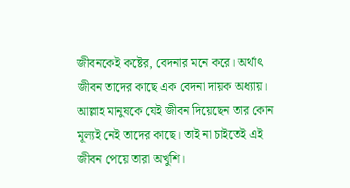জীবনকেই কষ্টের, বেদনার মনে করে। অর্থাৎ জীবন তাদের কাছে এক বেদনা দায়ক অধ্যায়। আল্লাহ মানুষকে যেই জীবন দিয়েছেন তার কোন মূল্যই নেই তাদের কাছে। তাই না চাইতেই এই জীবন পেয়ে তারা অখুশি।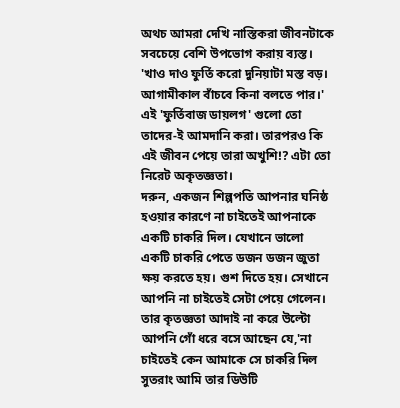অথচ আমরা দেখি নাস্তিকরা জীবনটাকে সবচেয়ে বেশি উপভোগ করায় ব্যস্ত। 'খাও দাও ফুর্তি করো দুনিয়াটা মস্ত বড়। আগামীকাল বাঁচবে কিনা বলতে পার।' এই 'ফুর্তিবাজ ডায়লগ' গুলো তো তাদের-ই আমদানি করা। তারপরও কি এই জীবন পেয়ে তারা অখুশি!? এটা তো নিরেট অকৃতজ্ঞতা।
দরুন, একজন শিল্পপতি আপনার ঘনিষ্ঠ হওয়ার কারণে না চাইতেই আপনাকে একটি চাকরি দিল। যেখানে ভালো একটি চাকরি পেতে ডজন ডজন জুতা ক্ষয় করতে হয়। গুশ দিতে হয়। সেখানে আপনি না চাইতেই সেটা পেয়ে গেলেন। তার কৃতজ্ঞতা আদাই না করে উল্টো আপনি গোঁ ধরে বসে আছেন যে,'না চাইতেই কেন আমাকে সে চাকরি দিল সুতরাং আমি তার ডিউটি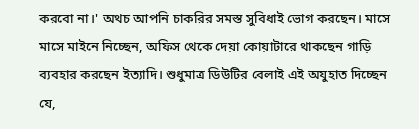করবো না।' অথচ আপনি চাকরির সমস্ত সুবিধাই ভোগ করছেন। মাসে মাসে মাইনে নিচ্ছেন, অফিস থেকে দেয়া কোয়াটারে থাকছেন গাড়ি ব্যবহার করছেন ইত্যাদি। শুধুমাত্র ডিউটির বেলাই এই অযুহাত দিচ্ছেন যে,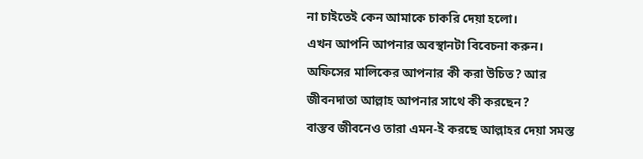না চাইতেই কেন আমাকে চাকরি দেয়া হলো।
এখন আপনি আপনার অবস্থানটা বিবেচনা করুন। অফিসের মালিকের আপনার কী করা উচিত? আর জীবনদাতা আল্লাহ আপনার সাথে কী করছেন?
বাস্তব জীবনেও তারা এমন-ই করছে আল্লাহর দেয়া সমস্ত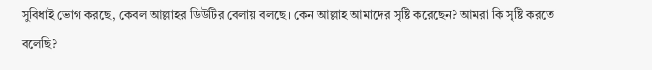সুবিধাই ভোগ করছে, কেবল আল্লাহর ডিউটির বেলায় বলছে। কেন আল্লাহ আমাদের সৃষ্টি করেছেন? আমরা কি সৃষ্টি করতে বলেছি?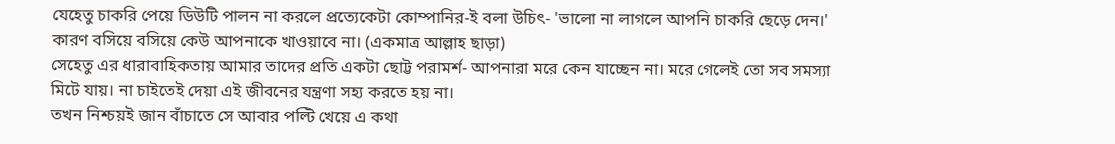যেহেতু চাকরি পেয়ে ডিউটি পালন না করলে প্রত্যেকেটা কোম্পানির-ই বলা উচিৎ- 'ভালো না লাগলে আপনি চাকরি ছেড়ে দেন।' কারণ বসিয়ে বসিয়ে কেউ আপনাকে খাওয়াবে না। (একমাত্র আল্লাহ ছাড়া)
সেহেতু এর ধারাবাহিকতায় আমার তাদের প্রতি একটা ছোট্ট পরামর্শ- আপনারা মরে কেন যাচ্ছেন না। মরে গেলেই তো সব সমস্যা মিটে যায়। না চাইতেই দেয়া এই জীবনের যন্ত্রণা সহ্য করতে হয় না।
তখন নিশ্চয়ই জান বাঁচাতে সে আবার পল্টি খেয়ে এ কথা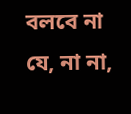বলবে না যে, না না,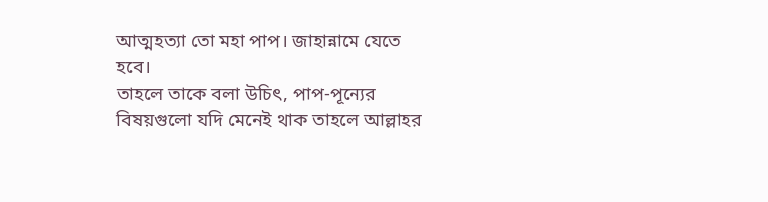আত্মহত্যা তো মহা পাপ। জাহান্নামে যেতে হবে।
তাহলে তাকে বলা উচিৎ, পাপ-পূন্যের বিষয়গুলো যদি মেনেই থাক তাহলে আল্লাহর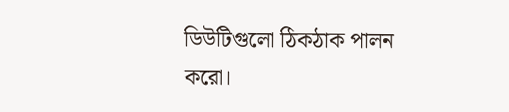ডিউটিগুলো ঠিকঠাক পালন করো।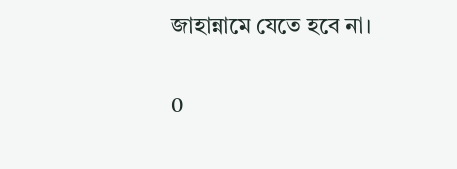জাহান্নামে যেতে হবে না।

0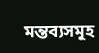মন্তব্যসমূহ